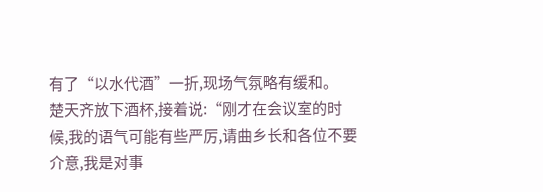有了“以水代酒”一折,现场气氛略有缓和。
楚天齐放下酒杯,接着说:“刚才在会议室的时候,我的语气可能有些严厉,请曲乡长和各位不要介意,我是对事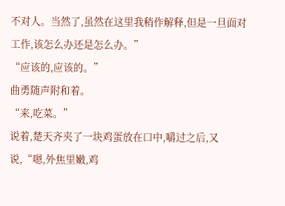不对人。当然了,虽然在这里我稍作解释,但是一旦面对工作,该怎么办还是怎么办。”
“应该的,应该的。”
曲勇随声附和着。
“来,吃菜。”
说着,楚天齐夹了一块鸡蛋放在口中,嚼过之后,又说,“嗯,外焦里嫩,鸡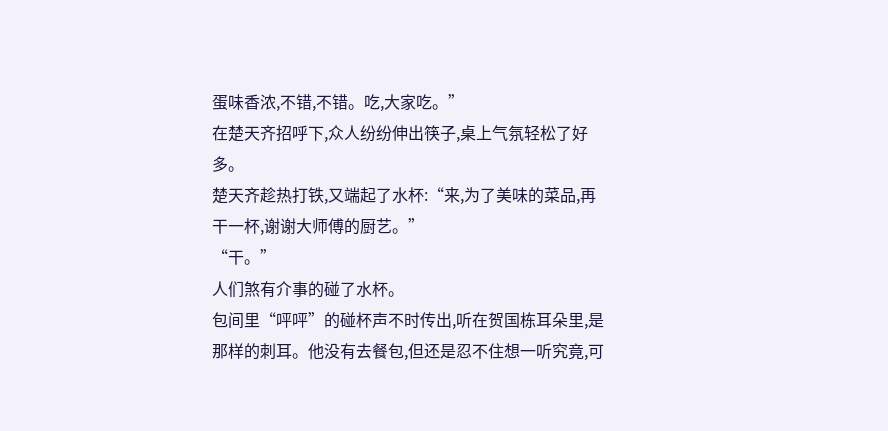蛋味香浓,不错,不错。吃,大家吃。”
在楚天齐招呼下,众人纷纷伸出筷子,桌上气氛轻松了好多。
楚天齐趁热打铁,又端起了水杯:“来,为了美味的菜品,再干一杯,谢谢大师傅的厨艺。”
“干。”
人们煞有介事的碰了水杯。
包间里“呯呯”的碰杯声不时传出,听在贺国栋耳朵里,是那样的刺耳。他没有去餐包,但还是忍不住想一听究竟,可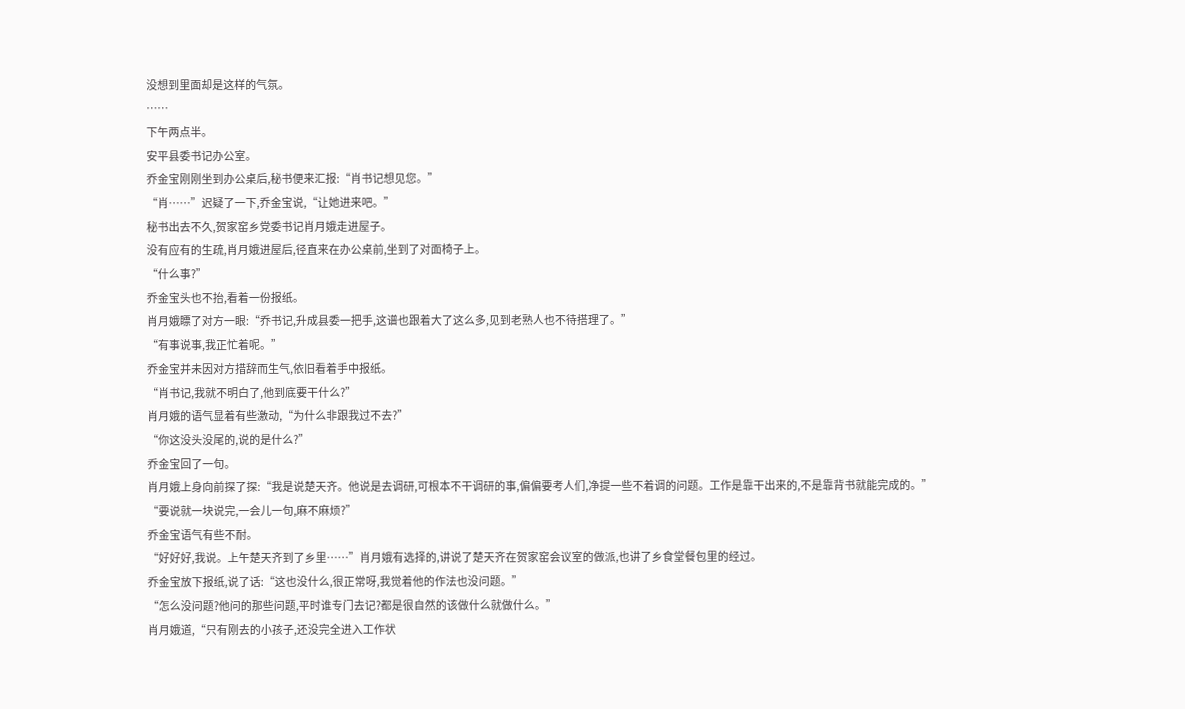没想到里面却是这样的气氛。
……
下午两点半。
安平县委书记办公室。
乔金宝刚刚坐到办公桌后,秘书便来汇报:“肖书记想见您。”
“肖……”迟疑了一下,乔金宝说,“让她进来吧。”
秘书出去不久,贺家窑乡党委书记肖月娥走进屋子。
没有应有的生疏,肖月娥进屋后,径直来在办公桌前,坐到了对面椅子上。
“什么事?”
乔金宝头也不抬,看着一份报纸。
肖月娥瞟了对方一眼:“乔书记,升成县委一把手,这谱也跟着大了这么多,见到老熟人也不待搭理了。”
“有事说事,我正忙着呢。”
乔金宝并未因对方措辞而生气,依旧看着手中报纸。
“肖书记,我就不明白了,他到底要干什么?”
肖月娥的语气显着有些激动,“为什么非跟我过不去?”
“你这没头没尾的,说的是什么?”
乔金宝回了一句。
肖月娥上身向前探了探:“我是说楚天齐。他说是去调研,可根本不干调研的事,偏偏要考人们,净提一些不着调的问题。工作是靠干出来的,不是靠背书就能完成的。”
“要说就一块说完,一会儿一句,麻不麻烦?”
乔金宝语气有些不耐。
“好好好,我说。上午楚天齐到了乡里……”肖月娥有选择的,讲说了楚天齐在贺家窑会议室的做派,也讲了乡食堂餐包里的经过。
乔金宝放下报纸,说了话:“这也没什么,很正常呀,我觉着他的作法也没问题。”
“怎么没问题?他问的那些问题,平时谁专门去记?都是很自然的该做什么就做什么。”
肖月娥道,“只有刚去的小孩子,还没完全进入工作状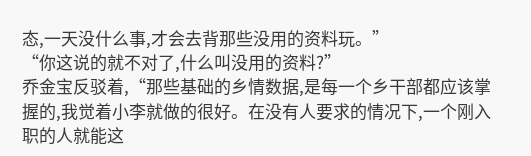态,一天没什么事,才会去背那些没用的资料玩。”
“你这说的就不对了,什么叫没用的资料?”
乔金宝反驳着,“那些基础的乡情数据,是每一个乡干部都应该掌握的,我觉着小李就做的很好。在没有人要求的情况下,一个刚入职的人就能这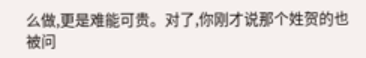么做,更是难能可贵。对了,你刚才说那个姓贺的也被问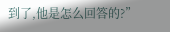到了,他是怎么回答的?”